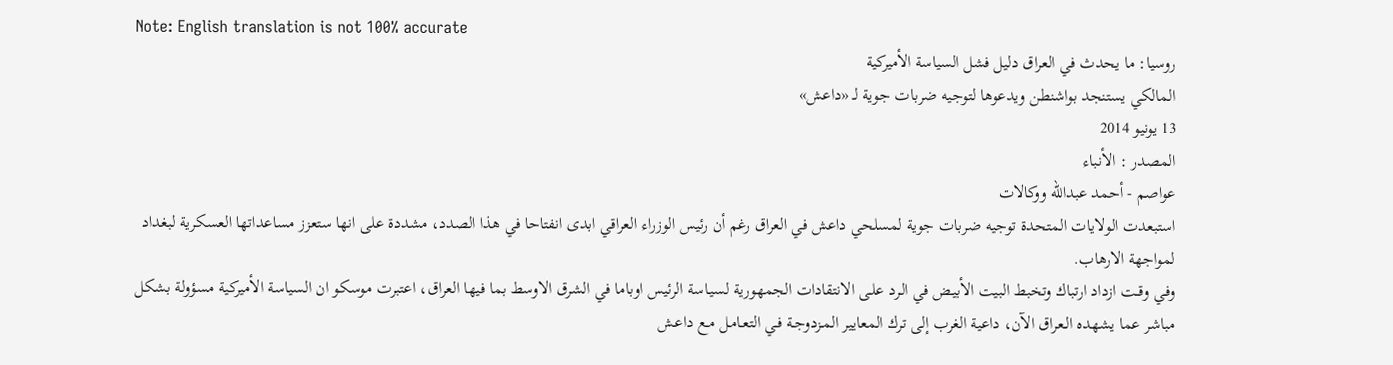Note: English translation is not 100% accurate
روسيا: ما يحدث في العراق دليل فشل السياسة الأميركية
المالكي يستنجد بواشنطن ويدعوها لتوجيه ضربات جوية لـ «داعش»
13 يونيو 2014
المصدر : الأنباء
عواصم - أحمد عبدالله ووكالات
استبعدت الولايات المتحدة توجيه ضربات جوية لمسلحي داعش في العراق رغم أن رئيس الوزراء العراقي ابدى انفتاحا في هذا الصدد، مشددة على انها ستعزز مساعداتها العسكرية لبغداد لمواجهة الارهاب.
وفـي وقــت ازداد ارتباك وتخبط البيت الأبيـض في الـرد علـى الانتقادات الجمهورية لسيـاسة الرئيس اوباما في الشرق الاوسط بما فيها العراق، اعتبرت موسكو ان السياسة الأميركية مسؤولة بشكل مباشر عما يشهده الـعراق الآن، داعية الغرب إلى ترك المعايير المـزدوجـة فـي التعـامـل مـع داعـش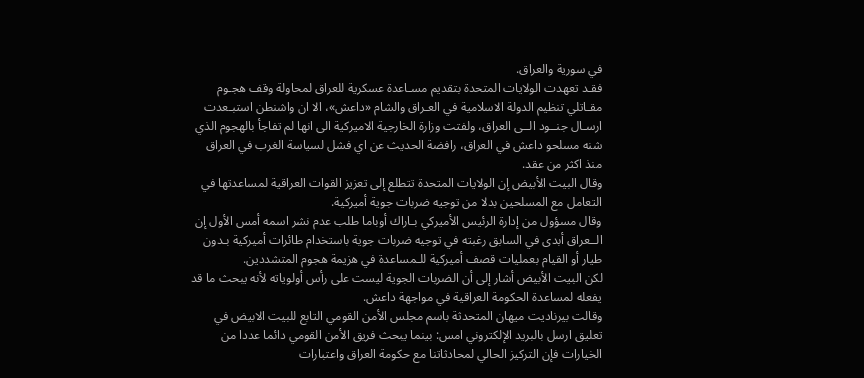في سورية والعراق.
فقـد تعهدت الولايات المتحدة بتقديم مسـاعدة عسكرية للعراق لمحاولة وقف هجـوم مقـاتلي تنظيم الدولة الاسلامية في العـراق والشام «داعش»، الا ان واشنطن استبـعدت ارسـال جنــود الــى العراق، ولفتت وزارة الخارجية الاميركية الى انها لم تفاجأ بالهجوم الذي شنه مسلحو داعش في العراق، رافضة الحديث عن اي فشل لسياسة الغرب في العراق منذ اكثر من عقد.
وقال البيت الأبيض إن الولايات المتحدة تتطلع إلى تعزيز القوات العراقية لمساعدتها في التعامل مع المسلحين بدلا من توجيه ضربات جوية أميركية.
وقال مسؤول من إدارة الرئيس الأميركي بـاراك أوباما طلب عدم نشر اسمه أمس الأول إن الــعراق أبدى في السابق رغبته في توجيه ضربات جوية باستخدام طائرات أميركية بـدون طيار أو القيام بعمليات قصف أميركية للـمساعدة في هزيمة هجوم المتشددين.
لكن البيت الأبيض أشار إلى أن الضربات الجوية ليست على رأس أولوياته لأنه يبحث ما قد يفعله لمساعدة الحكومة العراقية في مواجهة داعش.
وقالت بيرناديت ميهان المتحدثة باسم مجلس الأمن القومي التابع للبيت الابيض في تعليق ارسل بالبريد الإلكتروني امس: بينما يبحث فريق الأمن القومي دائما عددا من الخيارات فإن التركيز الحالي لمحادثاتنا مع حكومة العراق واعتبارات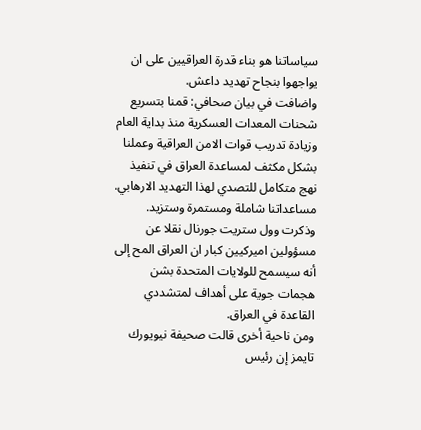سياساتنا هو بناء قدرة العراقيين على ان يواجهوا بنجاح تهديد داعش.
واضافت في بيان صحافي: قمنا بتسريع شحنات المعدات العسكرية منذ بداية العام وزيادة تدريب قوات الامن العراقية وعملنا بشكل مكثف لمساعدة العراق في تنفيذ نهج متكامل للتصدي لهذا التهديد الارهابي.
مساعداتنا شاملة ومستمرة وستزيد.
وذكرت وول ستريت جورنال نقلا عن مسؤولين اميركيين كبار ان العراق المح إلى أنه سيسمح للولايات المتحدة بشن هجمات جوية على أهداف لمتشددي القاعدة في العراق.
ومن ناحية أخرى قالت صحيفة نيويورك تايمز إن رئيس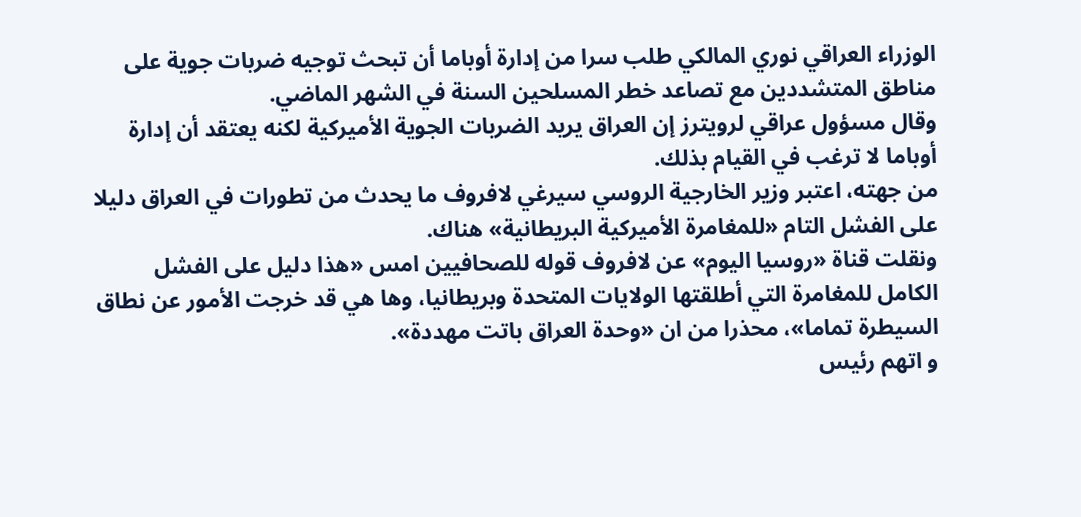الوزراء العراقي نوري المالكي طلب سرا من إدارة أوباما أن تبحث توجيه ضربات جوية على مناطق المتشددين مع تصاعد خطر المسلحين السنة في الشهر الماضي.
وقال مسؤول عراقي لرويترز إن العراق يريد الضربات الجوية الأميركية لكنه يعتقد أن إدارة أوباما لا ترغب في القيام بذلك.
من جهته، اعتبر وزير الخارجية الروسي سيرغي لافروف ما يحدث من تطورات في العراق دليلا على الفشل التام «للمغامرة الأميركية البريطانية» هناك.
ونقلت قناة «روسيا اليوم» عن لافروف قوله للصحافيين امس «هذا دليل على الفشل الكامل للمغامرة التي أطلقتها الولايات المتحدة وبريطانيا، وها هي قد خرجت الأمور عن نطاق السيطرة تماما»، محذرا من ان «وحدة العراق باتت مهددة».
و اتهم رئيس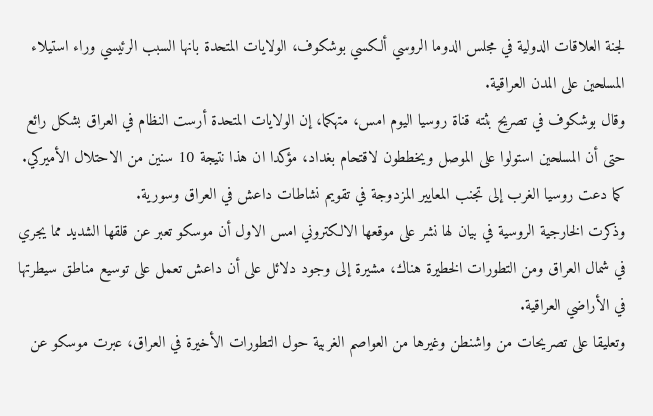لجنة العلاقات الدولية في مجلس الدوما الروسي ألكسي بوشكوف، الولايات المتحدة بانها السبب الرئيسي وراء استيلاء المسلحين على المدن العراقية.
وقال بوشكوف في تصريح بثته قناة روسيا اليوم امس، متهكما، إن الولايات المتحدة أرست النظام في العراق بشكل رائع حتى أن المسلحين استولوا على الموصل ويخططون لاقتحام بغداد، مؤكدا ان هذا نتيجة 10 سنين من الاحتلال الأميركي.
كما دعت روسيا الغرب إلى تجنب المعايير المزدوجة في تقويم نشاطات داعش في العراق وسورية.
وذكرت الخارجية الروسية في بيان لها نشر على موقعها الالكتروني امس الاول أن موسكو تعبر عن قلقها الشديد مما يجري في شمال العراق ومن التطورات الخطيرة هناك، مشيرة إلى وجود دلائل على أن داعش تعمل على توسيع مناطق سيطرتها في الأراضي العراقية.
وتعليقا على تصريحات من واشنطن وغيرها من العواصم الغربية حول التطورات الأخيرة في العراق، عبرت موسكو عن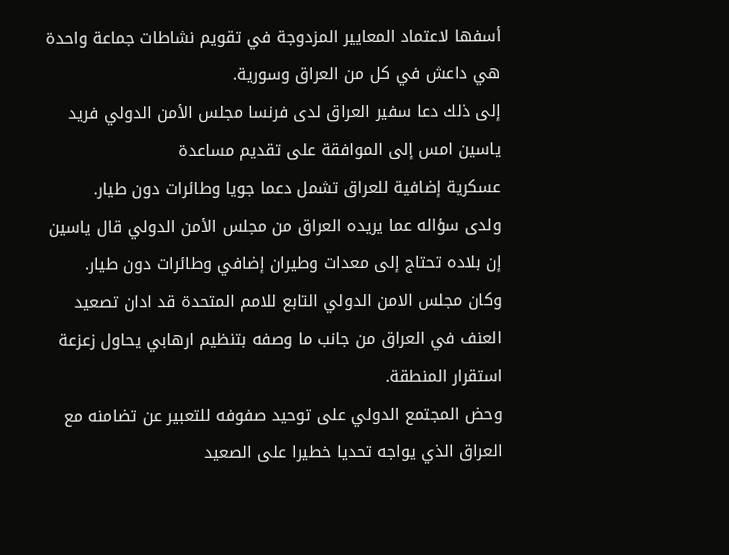أسفها لاعتماد المعايير المزدوجة في تقويم نشاطات جماعة واحدة هي داعش في كل من العراق وسورية.
إلى ذلك دعا سفير العراق لدى فرنسا مجلس الأمن الدولي فريد ياسين امس إلى الموافقة على تقديم مساعدة
عسكرية إضافية للعراق تشمل دعما جويا وطائرات دون طيار.
ولدى سؤاله عما يريده العراق من مجلس الأمن الدولي قال ياسين إن بلاده تحتاج إلى معدات وطيران إضافي وطائرات دون طيار.
وكان مجلس الامن الدولي التابع للامم المتحدة قد ادان تصعيد العنف في العراق من جانب ما وصفه بتنظيم ارهابي يحاول زعزعة استقرار المنطقة.
وحض المجتمع الدولي على توحيد صفوفه للتعبير عن تضامنه مع العراق الذي يواجه تحديا خطيرا على الصعيد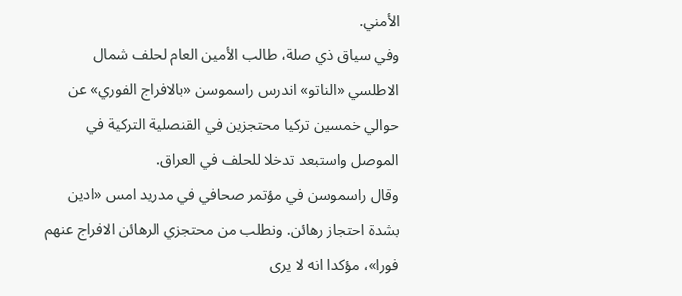الأمني.
وفي سياق ذي صلة، طالب الأمين العام لحلف شمال الاطلسي «الناتو» اندرس راسموسن «بالافراج الفوري» عن حوالي خمسين تركيا محتجزين في القنصلية التركية في الموصل واستبعد تدخلا للحلف في العراق.
وقال راسموسن في مؤتمر صحافي في مدريد امس «ادين بشدة احتجاز رهائن. ونطلب من محتجزي الرهائن الافراج عنهم فورا»، مؤكدا انه لا يرى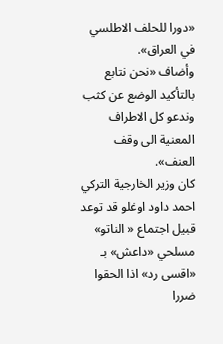«دورا للحلف الاطلسي في العراق».
وأضاف «نحن نتابع بالتأكيد الوضع عن كثب وندعو كل الاطراف المعنية الى وقف العنف».
كان وزير الخارجية التركي احمد داود اوغلو قد توعد قبيل اجتماع « الناتو» مسلحي «داعش» بـ «اقسى رد» اذا الحقوا ضررا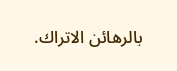بالرهائن الاتراك.